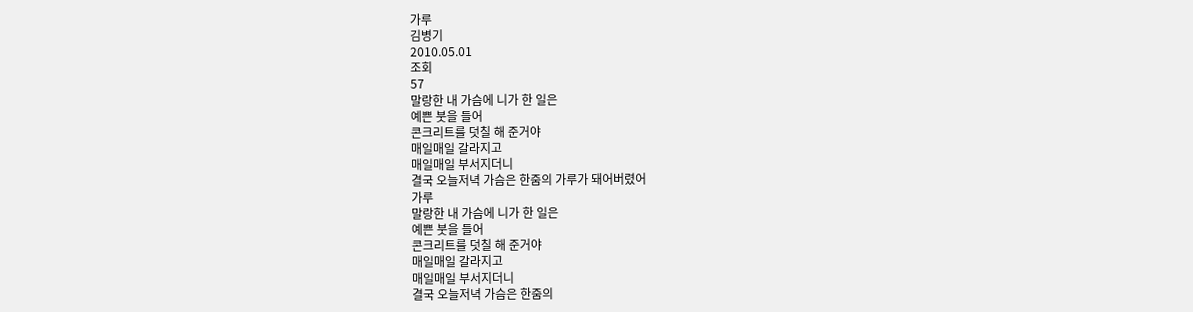가루
김병기
2010.05.01
조회
57
말랑한 내 가슴에 니가 한 일은
예쁜 붓을 들어
콘크리트를 덧칠 해 준거야
매일매일 갈라지고
매일매일 부서지더니
결국 오늘저녁 가슴은 한줌의 가루가 돼어버렸어
가루
말랑한 내 가슴에 니가 한 일은
예쁜 붓을 들어
콘크리트를 덧칠 해 준거야
매일매일 갈라지고
매일매일 부서지더니
결국 오늘저녁 가슴은 한줌의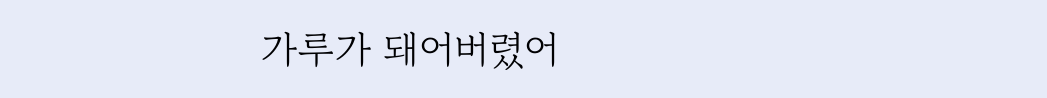가루가 돼어버렸어